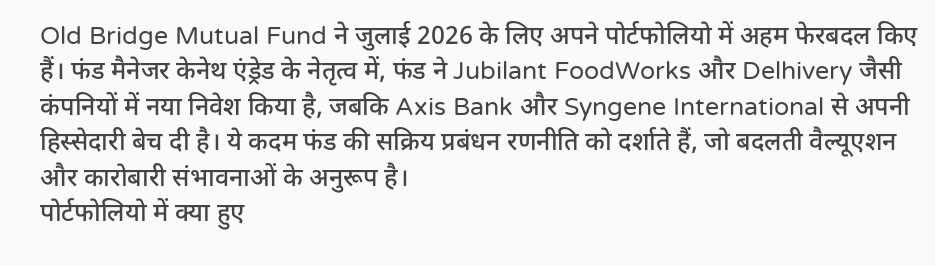Old Bridge Mutual Fund ने जुलाई 2026 के लिए अपने पोर्टफोलियो में अहम फेरबदल किए हैं। फंड मैनेजर केनेथ एंड्रेड के नेतृत्व में, फंड ने Jubilant FoodWorks और Delhivery जैसी कंपनियों में नया निवेश किया है, जबकि Axis Bank और Syngene International से अपनी हिस्सेदारी बेच दी है। ये कदम फंड की सक्रिय प्रबंधन रणनीति को दर्शाते हैं, जो बदलती वैल्यूएशन और कारोबारी संभावनाओं के अनुरूप है।
पोर्टफोलियो में क्या हुए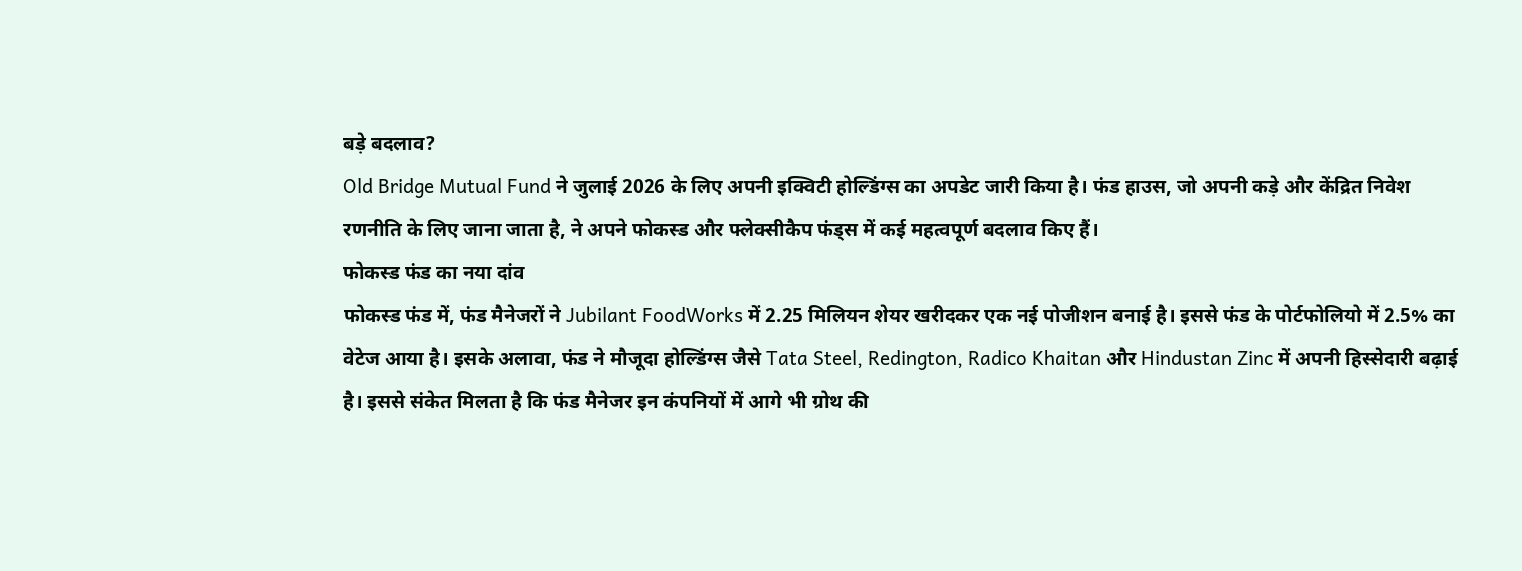बड़े बदलाव?
Old Bridge Mutual Fund ने जुलाई 2026 के लिए अपनी इक्विटी होल्डिंग्स का अपडेट जारी किया है। फंड हाउस, जो अपनी कड़े और केंद्रित निवेश रणनीति के लिए जाना जाता है, ने अपने फोकस्ड और फ्लेक्सीकैप फंड्स में कई महत्वपूर्ण बदलाव किए हैं।
फोकस्ड फंड का नया दांव
फोकस्ड फंड में, फंड मैनेजरों ने Jubilant FoodWorks में 2.25 मिलियन शेयर खरीदकर एक नई पोजीशन बनाई है। इससे फंड के पोर्टफोलियो में 2.5% का वेटेज आया है। इसके अलावा, फंड ने मौजूदा होल्डिंग्स जैसे Tata Steel, Redington, Radico Khaitan और Hindustan Zinc में अपनी हिस्सेदारी बढ़ाई है। इससे संकेत मिलता है कि फंड मैनेजर इन कंपनियों में आगे भी ग्रोथ की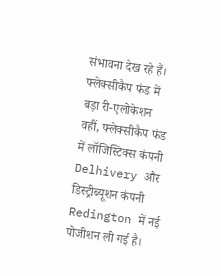संभावना देख रहे हैं।
फ्लेक्सीकैप फंड में बड़ा री-एलोकेशन
वहीं, फ्लेक्सीकैप फंड में लॉजिस्टिक्स कंपनी Delhivery और डिस्ट्रीब्यूशन कंपनी Redington में नई पोजीशन ली गई है।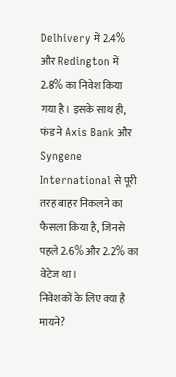Delhivery में 2.4% और Redington में 2.8% का निवेश किया गया है। इसके साथ ही, फंड ने Axis Bank और Syngene International से पूरी तरह बाहर निकलने का फैसला किया है, जिनसे पहले 2.6% और 2.2% का वेटेज था।
निवेशकों के लिए क्या है मायने?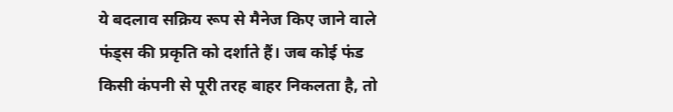ये बदलाव सक्रिय रूप से मैनेज किए जाने वाले फंड्स की प्रकृति को दर्शाते हैं। जब कोई फंड किसी कंपनी से पूरी तरह बाहर निकलता है, तो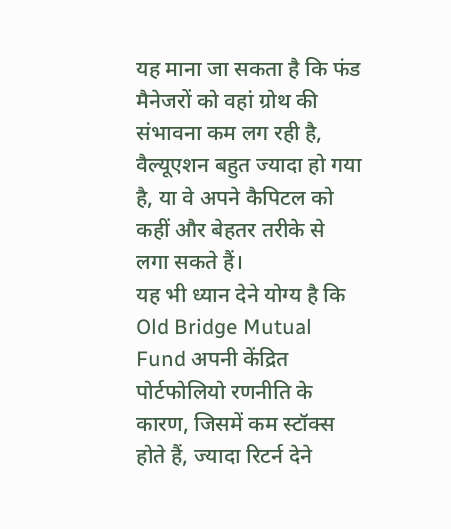यह माना जा सकता है कि फंड मैनेजरों को वहां ग्रोथ की संभावना कम लग रही है, वैल्यूएशन बहुत ज्यादा हो गया है, या वे अपने कैपिटल को कहीं और बेहतर तरीके से लगा सकते हैं।
यह भी ध्यान देने योग्य है कि Old Bridge Mutual Fund अपनी केंद्रित पोर्टफोलियो रणनीति के कारण, जिसमें कम स्टॉक्स होते हैं, ज्यादा रिटर्न देने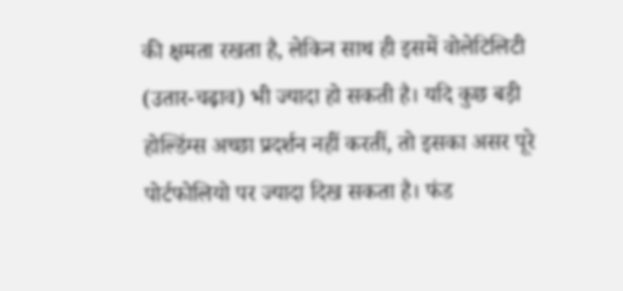की क्षमता रखता है, लेकिन साथ ही इसमें वोलेटिलिटी (उतार-चढ़ाव) भी ज्यादा हो सकती है। यदि कुछ बड़ी होल्डिंग्स अच्छा प्रदर्शन नहीं करतीं, तो इसका असर पूरे पोर्टफोलियो पर ज्यादा दिख सकता है। फंड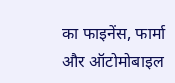का फाइनेंस, फार्मा और ऑटोमोबाइल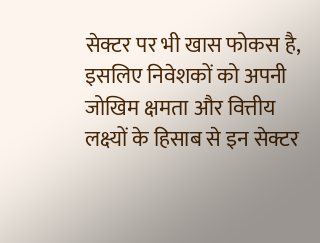सेक्टर पर भी खास फोकस है, इसलिए निवेशकों को अपनी जोखिम क्षमता और वित्तीय लक्ष्यों के हिसाब से इन सेक्टर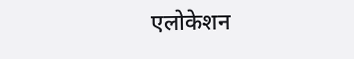एलोकेशन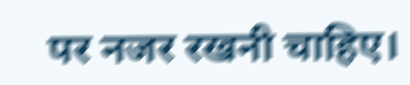पर नजर रखनी चाहिए।